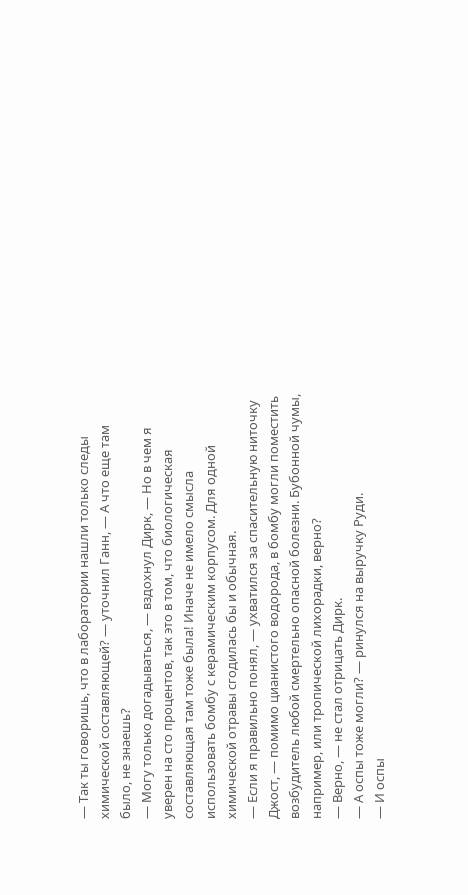— Так ты говоришь, что в лаборатории нашли только следы химической составляющей? — уточнил Ганн, — А что еще там было, не знаешь?
— Могу только догадываться, — вздохнул Дирк, — Но в чем я уверен на сто процентов, так это в том, что биологическая составляющая там тоже была! Иначе не имело смысла использовать бомбу с керамическим корпусом. Для одной химической отравы сгодилась бы и обычная.
— Если я правильно понял, — ухватился за спасительную ниточку Джост, — помимо цианистого водорода, в бомбу могли поместить возбудитель любой смертельно опасной болезни. Бубонной чумы, например, или тропической лихорадки, верно?
— Верно, — не стал отрицать Дирк.
— А оспы тоже могли? — ринулся на выручку Руди.
— И оспы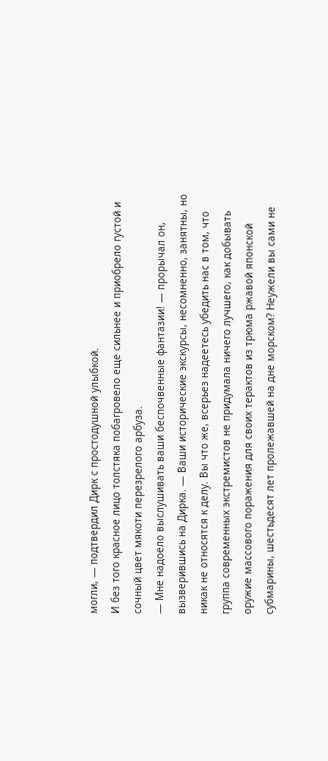могли, — подтвердил Дирк с простодушной улыбкой.
И без того красное лицо толстяка побагровело еще сильнее и приобрело густой и сочный цвет мякоти перезрелого арбуза.
— Мне надоело выслушивать ваши беспочвенные фантазии! — прорычал он, вызверившись на Дирка. — Ваши исторические экскурсы, несомненно, занятны, но никак не относятся к делу. Вы что же, всерьез надеетесь убедить нас в том, что группа современных экстремистов не придумала ничего лучшего, как добывать оружие массового поражения для своих терактов из трюма ржавой японской субмарины, шестьдесят лет пролежавшей на дне морском? Неужели вы сами не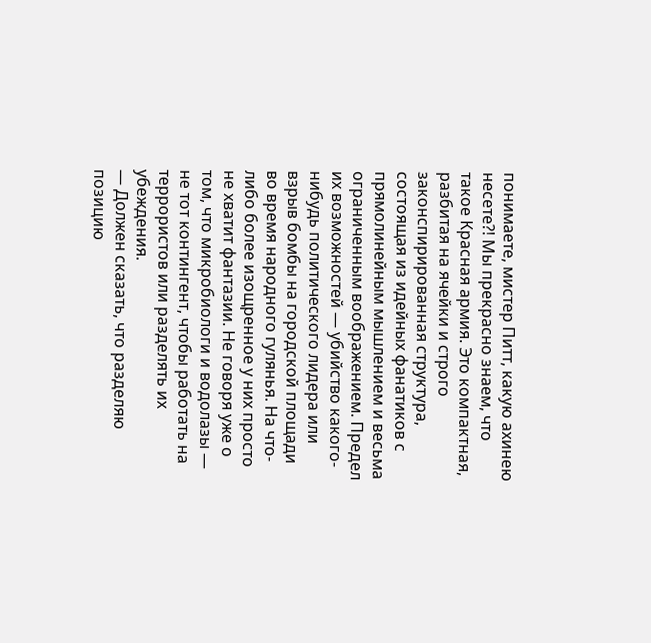понимаете, мистер Питт, какую ахинею несете?! Мы прекрасно знаем, что такое Красная армия. Это компактная, разбитая на ячейки и строго законспирированная структура, состоящая из идейных фанатиков с прямолинейным мышлением и весьма ограниченным воображением. Предел их возможностей — убийство какого-нибудь политического лидера или взрыв бомбы на городской площади во время народного гулянья. На что-либо более изощренное у них просто не хватит фантазии. Не говоря уже о том, что микробиологи и водолазы — не тот контингент, чтобы работать на террористов или разделять их убеждения.
— Должен сказать, что разделяю позицию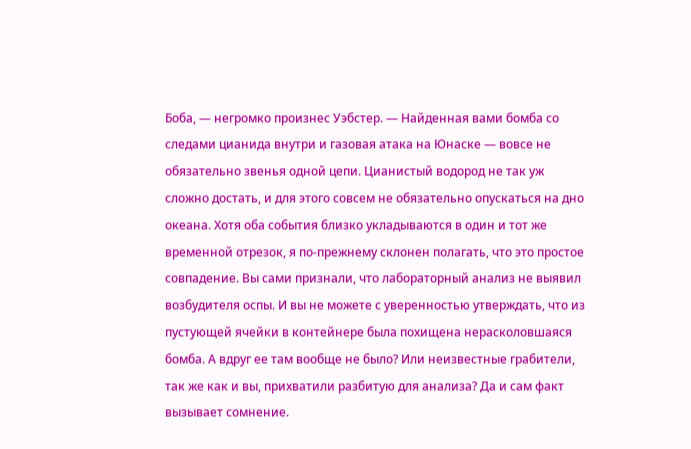Боба, — негромко произнес Уэбстер. — Найденная вами бомба со следами цианида внутри и газовая атака на Юнаске — вовсе не обязательно звенья одной цепи. Цианистый водород не так уж сложно достать, и для этого совсем не обязательно опускаться на дно океана. Хотя оба события близко укладываются в один и тот же временной отрезок, я по-прежнему склонен полагать, что это простое совпадение. Вы сами признали, что лабораторный анализ не выявил возбудителя оспы. И вы не можете с уверенностью утверждать, что из пустующей ячейки в контейнере была похищена нерасколовшаяся бомба. А вдруг ее там вообще не было? Или неизвестные грабители, так же как и вы, прихватили разбитую для анализа? Да и сам факт вызывает сомнение.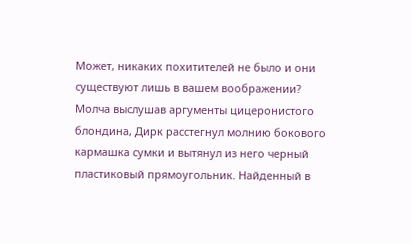Может, никаких похитителей не было и они существуют лишь в вашем воображении?
Молча выслушав аргументы цицеронистого блондина, Дирк расстегнул молнию бокового кармашка сумки и вытянул из него черный пластиковый прямоугольник. Найденный в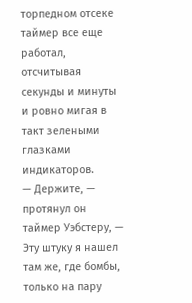торпедном отсеке таймер все еще работал, отсчитывая секунды и минуты и ровно мигая в такт зелеными глазками индикаторов.
— Держите, — протянул он таймер Уэбстеру, — Эту штуку я нашел там же, где бомбы, только на пару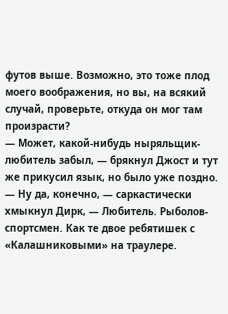футов выше. Возможно, это тоже плод моего воображения, но вы, на всякий случай, проверьте, откуда он мог там произрасти?
— Может, какой-нибудь ныряльщик-любитель забыл, — брякнул Джост и тут же прикусил язык, но было уже поздно.
— Ну да, конечно, — саркастически хмыкнул Дирк, — Любитель. Рыболов-спортсмен. Как те двое ребятишек с «Калашниковыми» на траулере.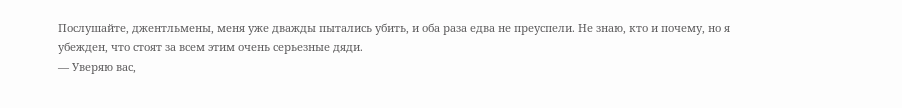Послушайте, джентльмены, меня уже дважды пытались убить, и оба раза едва не преуспели. Не знаю, кто и почему, но я убежден, что стоят за всем этим очень серьезные дяди.
— Уверяю вас,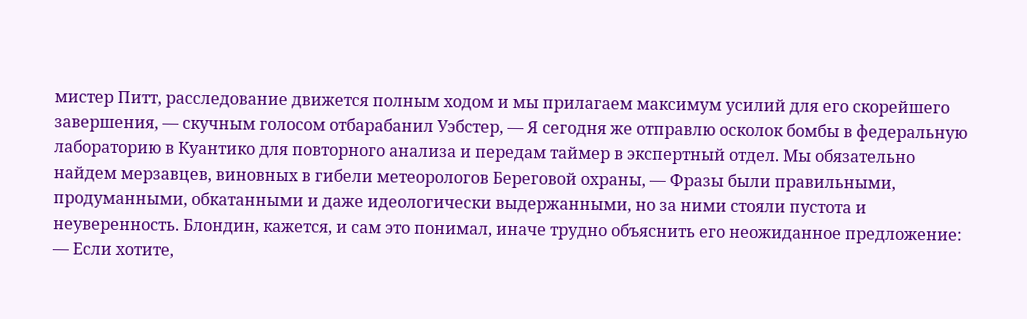мистер Питт, расследование движется полным ходом и мы прилагаем максимум усилий для его скорейшего завершения, — скучным голосом отбарабанил Уэбстер, — Я сегодня же отправлю осколок бомбы в федеральную лабораторию в Куантико для повторного анализа и передам таймер в экспертный отдел. Мы обязательно найдем мерзавцев, виновных в гибели метеорологов Береговой охраны, — Фразы были правильными, продуманными, обкатанными и даже идеологически выдержанными, но за ними стояли пустота и неуверенность. Блондин, кажется, и сам это понимал, иначе трудно объяснить его неожиданное предложение: — Если хотите,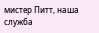мистер Питт, наша служба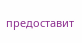предоставит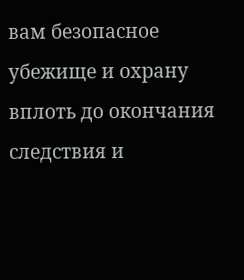вам безопасное убежище и охрану вплоть до окончания следствия и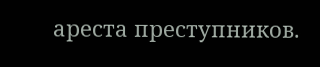ареста преступников.